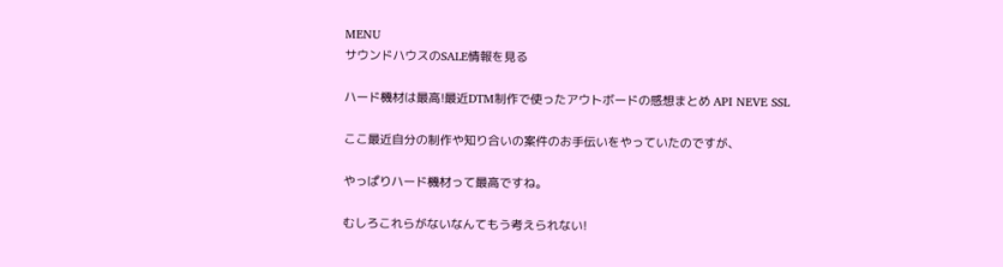MENU
サウンドハウスのSALE情報を見る

ハード機材は最高!最近DTM制作で使ったアウトボードの感想まとめ API NEVE SSL

ここ最近自分の制作や知り合いの案件のお手伝いをやっていたのですが、

やっぱりハード機材って最高ですね。

むしろこれらがないなんてもう考えられない!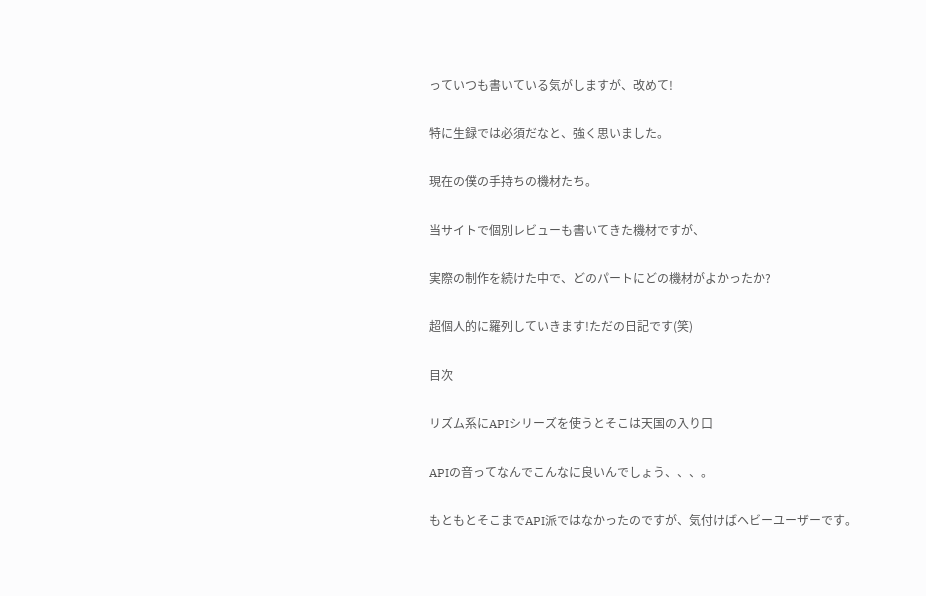っていつも書いている気がしますが、改めて!

特に生録では必須だなと、強く思いました。

現在の僕の手持ちの機材たち。

当サイトで個別レビューも書いてきた機材ですが、

実際の制作を続けた中で、どのパートにどの機材がよかったか?

超個人的に羅列していきます!ただの日記です(笑)

目次

リズム系にAPIシリーズを使うとそこは天国の入り口

APIの音ってなんでこんなに良いんでしょう、、、。

もともとそこまでAPI派ではなかったのですが、気付けばヘビーユーザーです。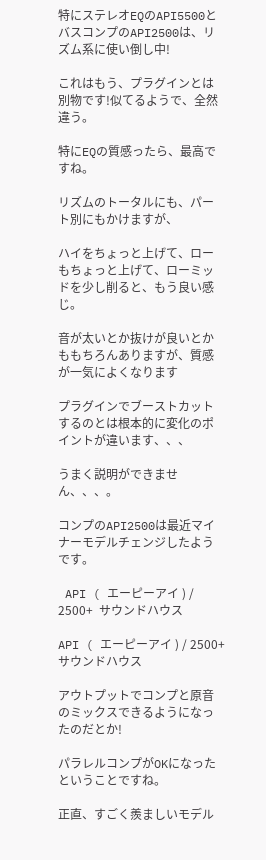特にステレオEQのAPI5500とバスコンプのAPI2500は、リズム系に使い倒し中!

これはもう、プラグインとは別物です!似てるようで、全然違う。

特にEQの質感ったら、最高ですね。

リズムのトータルにも、パート別にもかけますが、

ハイをちょっと上げて、ローもちょっと上げて、ローミッドを少し削ると、もう良い感じ。

音が太いとか抜けが良いとかももちろんありますが、質感が一気によくなります

プラグインでブーストカットするのとは根本的に変化のポイントが違います、、、

うまく説明ができません、、、。

コンプのAPI2500は最近マイナーモデルチェンジしたようです。

 API ( エーピーアイ ) / 2500+  サウンドハウス

API ( エーピーアイ ) / 2500+ サウンドハウス

アウトプットでコンプと原音のミックスできるようになったのだとか!

パラレルコンプがOKになったということですね。

正直、すごく羨ましいモデル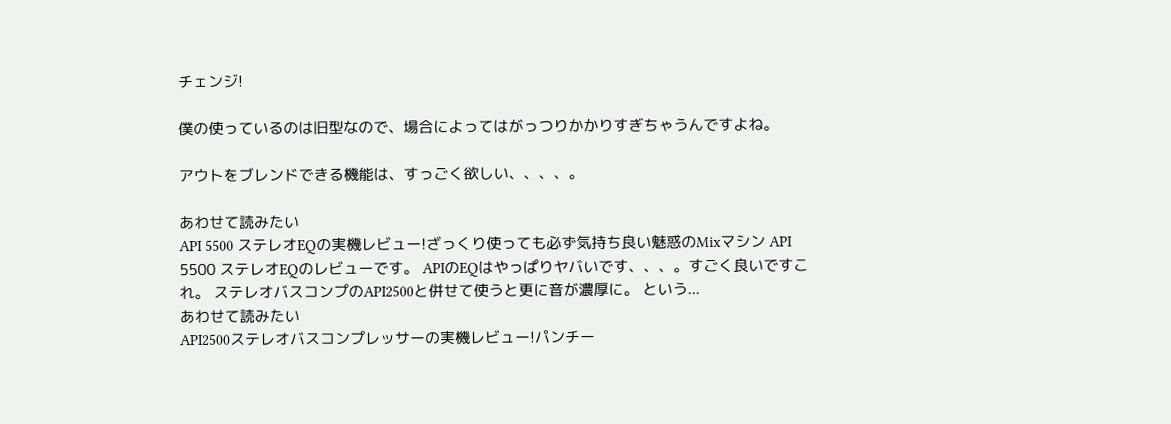チェンジ!

僕の使っているのは旧型なので、場合によってはがっつりかかりすぎちゃうんですよね。

アウトをブレンドできる機能は、すっごく欲しい、、、、。

あわせて読みたい
API 5500 ステレオEQの実機レビュー!ざっくり使っても必ず気持ち良い魅惑のMixマシン API 5500 ステレオEQのレビューです。 APIのEQはやっぱりヤバいです、、、。すごく良いですこれ。 ステレオバスコンプのAPI2500と併せて使うと更に音が濃厚に。 という...
あわせて読みたい
API2500ステレオバスコンプレッサーの実機レビュー!パンチー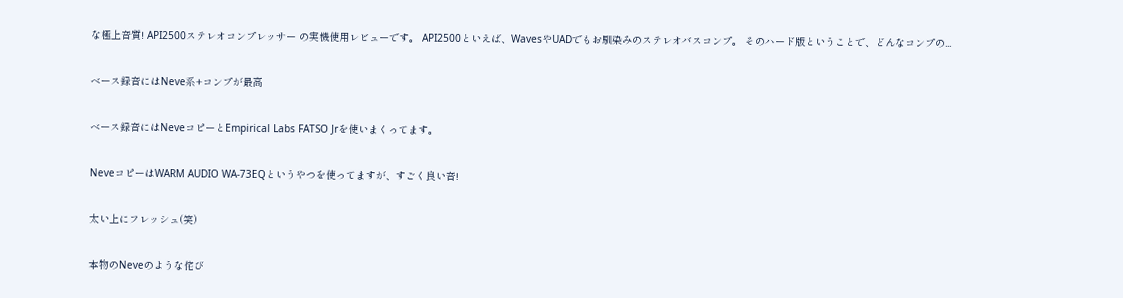な極上音質! API2500ステレオコンプレッサー の実機使用レビューです。 API2500といえば、WavesやUADでもお馴染みのステレオバスコンプ。 そのハード版ということで、どんなコンプの...

ベース録音にはNeve系+コンプが最高

ベース録音にはNeveコピーとEmpirical Labs FATSO Jrを使いまくってます。

NeveコピーはWARM AUDIO WA-73EQというやつを使ってますが、すごく良い音!

太い上にフレッシュ(笑)

本物のNeveのような侘び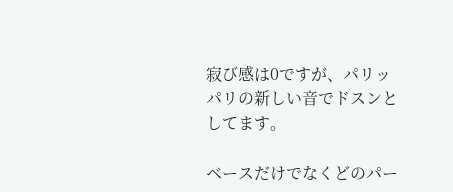寂び感は0ですが、パリッパリの新しい音でドスンとしてます。

ベースだけでなくどのパー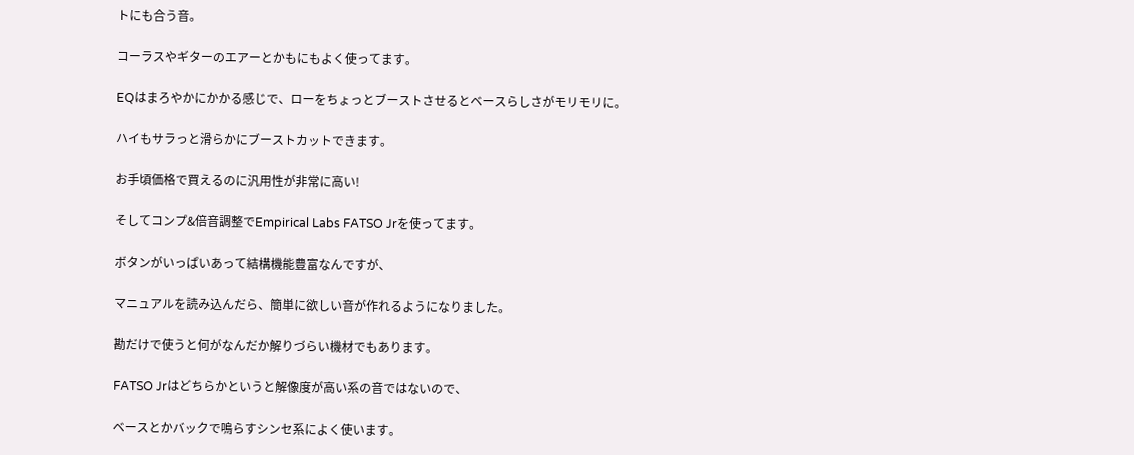トにも合う音。

コーラスやギターのエアーとかもにもよく使ってます。

EQはまろやかにかかる感じで、ローをちょっとブーストさせるとベースらしさがモリモリに。

ハイもサラっと滑らかにブーストカットできます。

お手頃価格で買えるのに汎用性が非常に高い!

そしてコンプ&倍音調整でEmpirical Labs FATSO Jrを使ってます。

ボタンがいっぱいあって結構機能豊富なんですが、

マニュアルを読み込んだら、簡単に欲しい音が作れるようになりました。

勘だけで使うと何がなんだか解りづらい機材でもあります。

FATSO Jrはどちらかというと解像度が高い系の音ではないので、

ベースとかバックで鳴らすシンセ系によく使います。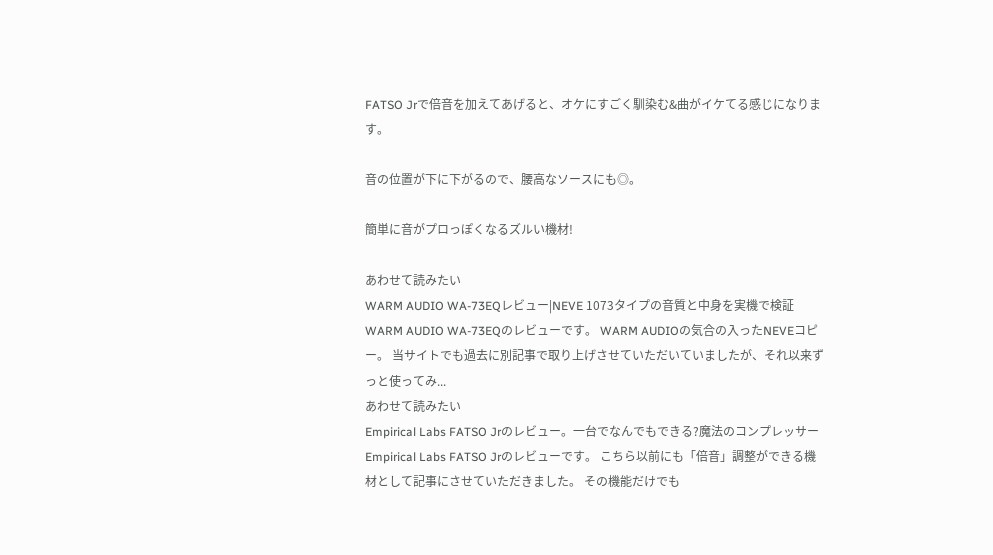FATSO Jrで倍音を加えてあげると、オケにすごく馴染む&曲がイケてる感じになります。

音の位置が下に下がるので、腰高なソースにも◎。

簡単に音がプロっぽくなるズルい機材!

あわせて読みたい
WARM AUDIO WA-73EQレビュー|NEVE 1073タイプの音質と中身を実機で検証 WARM AUDIO WA-73EQのレビューです。 WARM AUDIOの気合の入ったNEVEコピー。 当サイトでも過去に別記事で取り上げさせていただいていましたが、それ以来ずっと使ってみ...
あわせて読みたい
Empirical Labs FATSO Jrのレビュー。一台でなんでもできる?魔法のコンプレッサー Empirical Labs FATSO Jrのレビューです。 こちら以前にも「倍音」調整ができる機材として記事にさせていただきました。 その機能だけでも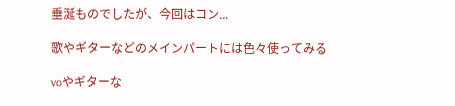垂涎ものでしたが、今回はコン...

歌やギターなどのメインパートには色々使ってみる

voやギターな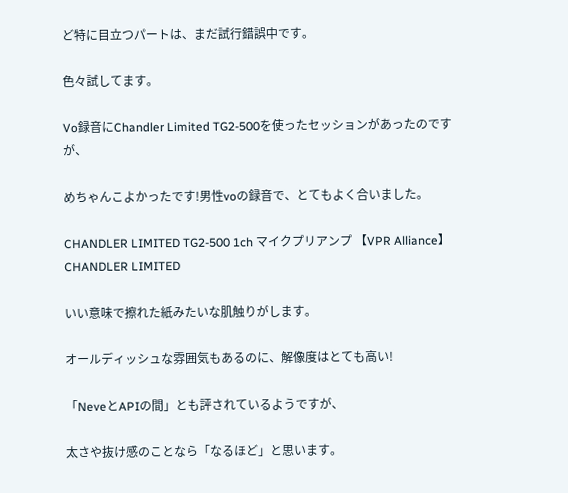ど特に目立つパートは、まだ試行錯誤中です。

色々試してます。

Vo録音にChandler Limited TG2-500を使ったセッションがあったのですが、

めちゃんこよかったです!男性voの録音で、とてもよく合いました。

CHANDLER LIMITED TG2-500 1ch マイクプリアンプ 【VPR Alliance】
CHANDLER LIMITED

いい意味で擦れた紙みたいな肌触りがします。

オールディッシュな雰囲気もあるのに、解像度はとても高い!

「NeveとAPIの間」とも評されているようですが、

太さや抜け感のことなら「なるほど」と思います。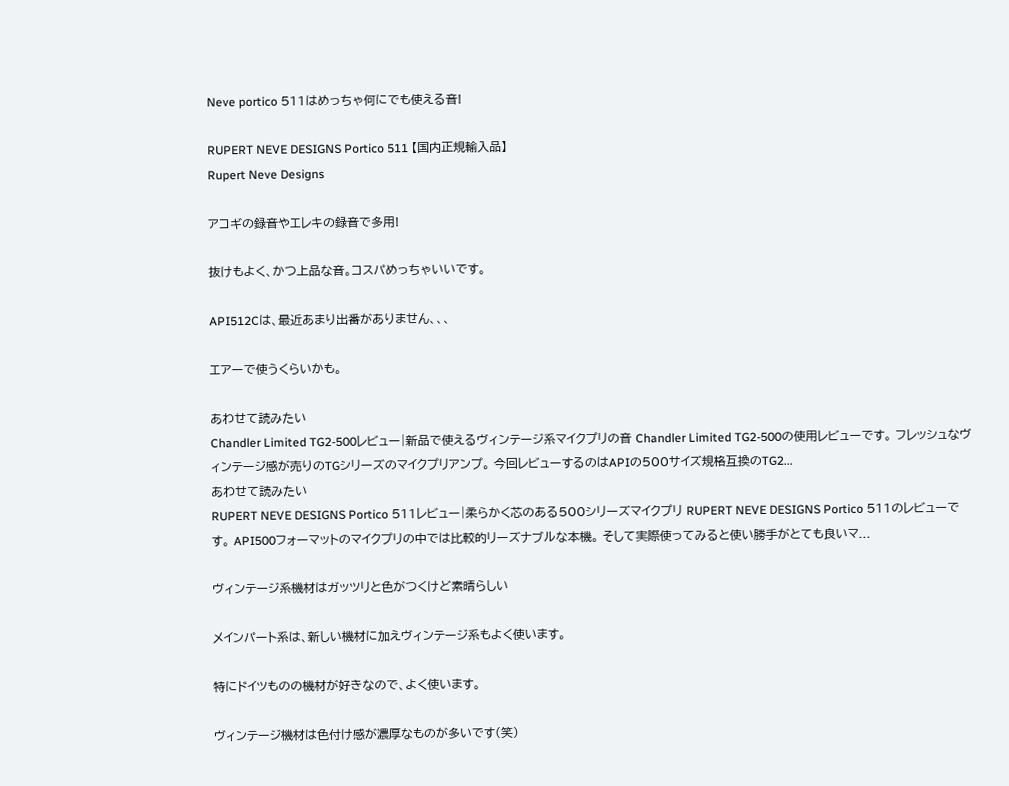Neve portico 511はめっちゃ何にでも使える音!

RUPERT NEVE DESIGNS Portico 511 【国内正規輸入品】
Rupert Neve Designs

アコギの録音やエレキの録音で多用!

抜けもよく、かつ上品な音。コスパめっちゃいいです。

API512Cは、最近あまり出番がありません、、、

エアーで使うくらいかも。

あわせて読みたい
Chandler Limited TG2-500レビュー|新品で使えるヴィンテージ系マイクプリの音 Chandler Limited TG2-500の使用レビューです。 フレッシュなヴィンテージ感が売りのTGシリーズのマイクプリアンプ。 今回レビューするのはAPIの500サイズ規格互換のTG2...
あわせて読みたい
RUPERT NEVE DESIGNS Portico 511レビュー|柔らかく芯のある500シリーズマイクプリ RUPERT NEVE DESIGNS Portico 511のレビューです。 API500フォーマットのマイクプリの中では比較的リーズナブルな本機。 そして実際使ってみると使い勝手がとても良いマ...

ヴィンテージ系機材はガッツリと色がつくけど素晴らしい

メインパート系は、新しい機材に加えヴィンテージ系もよく使います。

特にドイツものの機材が好きなので、よく使います。

ヴィンテージ機材は色付け感が濃厚なものが多いです(笑)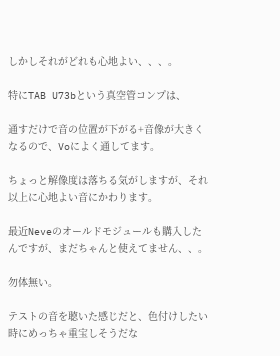しかしそれがどれも心地よい、、、。

特にTAB U73bという真空管コンプは、

通すだけで音の位置が下がる+音像が大きくなるので、Voによく通してます。

ちょっと解像度は落ちる気がしますが、それ以上に心地よい音にかわります。

最近Neveのオールドモジュールも購入したんですが、まだちゃんと使えてません、、。

勿体無い。

テストの音を聴いた感じだと、色付けしたい時にめっちゃ重宝しそうだな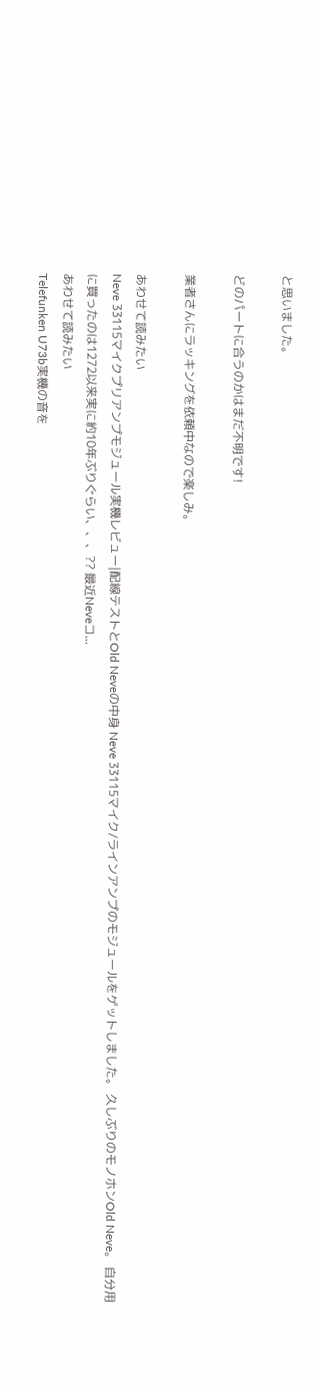と思いました。

どのパートに合うのかはまだ不明です!

業者さんにラッキングを依頼中なので楽しみ。

あわせて読みたい
Neve 33115マイクプリアンプモジュール実機レビュー|配線テストとOld Neveの中身 Neve 33115マイク/ラインアンプのモジュールをゲットしました。 久しぶりのモノホンOld Neve。 自分用に買ったのは1272以来実に約10年ぶりぐらい、、、?? 最近Neveコ...
あわせて読みたい
Telefunken U73b実機の音を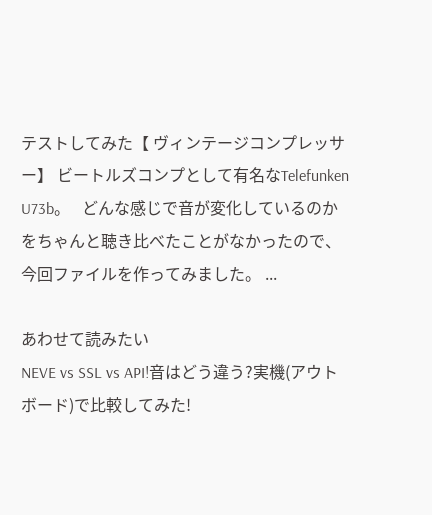テストしてみた【 ヴィンテージコンプレッサー】 ビートルズコンプとして有名なTelefunken U73b。   どんな感じで音が変化しているのかをちゃんと聴き比べたことがなかったので、今回ファイルを作ってみました。 ...

あわせて読みたい
NEVE vs SSL vs API!音はどう違う?実機(アウトボード)で比較してみた!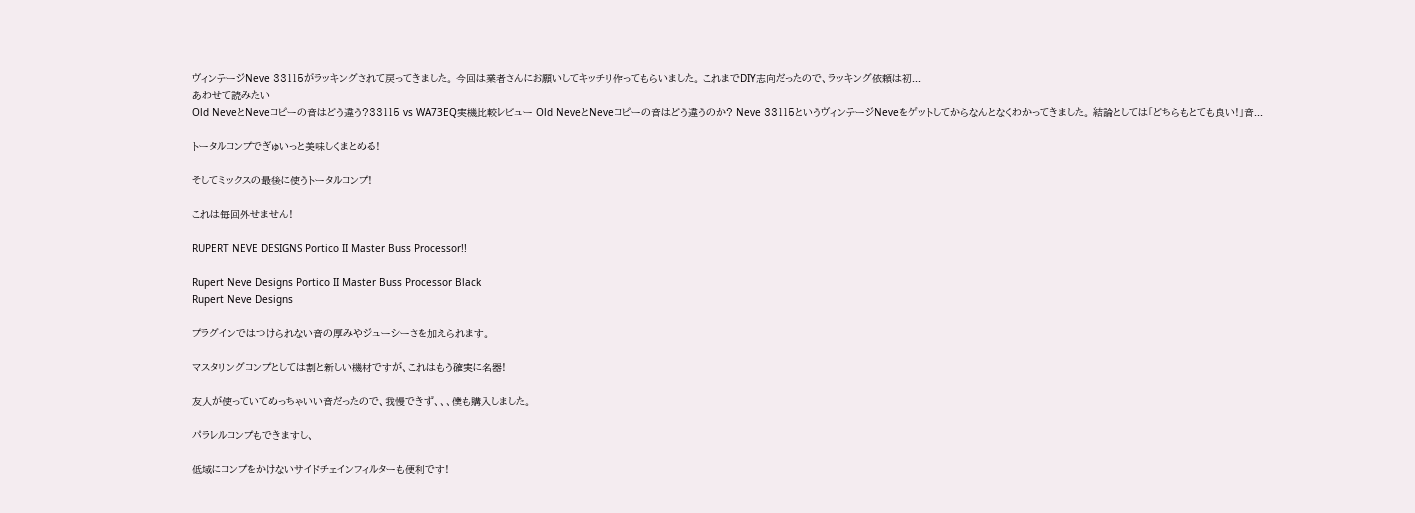ヴィンテージNeve 33115がラッキングされて戻ってきました。 今回は業者さんにお願いしてキッチリ作ってもらいました。 これまでDIY志向だったので、ラッキング依頼は初...
あわせて読みたい
Old NeveとNeveコピーの音はどう違う?33115 vs WA73EQ実機比較レビュー Old NeveとNeveコピーの音はどう違うのか? Neve 33115というヴィンテージNeveをゲットしてからなんとなくわかってきました。 結論としては「どちらもとても良い!」音...

トータルコンプでぎゅいっと美味しくまとめる!

そしてミックスの最後に使うトータルコンプ!

これは毎回外せません!

RUPERT NEVE DESIGNS Portico II Master Buss Processor!!

Rupert Neve Designs Portico II Master Buss Processor Black
Rupert Neve Designs

プラグインではつけられない音の厚みやジューシーさを加えられます。

マスタリングコンプとしては割と新しい機材ですが、これはもう確実に名器!

友人が使っていてめっちゃいい音だったので、我慢できず、、、僕も購入しました。

パラレルコンプもできますし、

低域にコンプをかけないサイドチェインフィルターも便利です!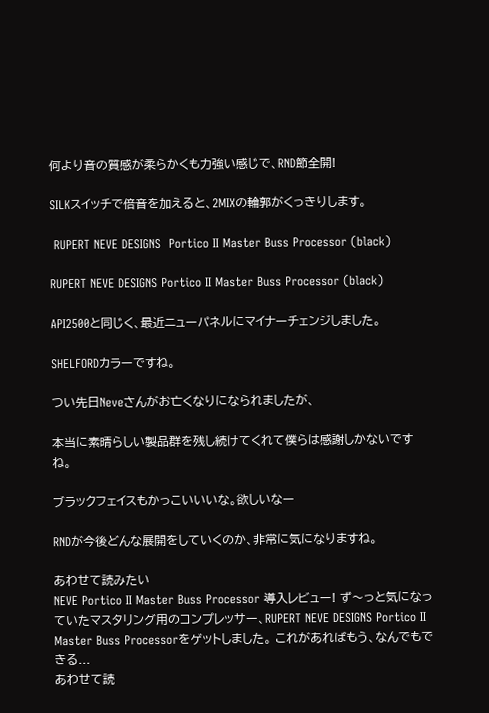何より音の質感が柔らかくも力強い感じで、RND節全開!

SILKスイッチで倍音を加えると、2MIXの輪郭がくっきりします。

 RUPERT NEVE DESIGNS  Portico II Master Buss Processor (black)

RUPERT NEVE DESIGNS Portico II Master Buss Processor (black)

API2500と同じく、最近ニューパネルにマイナーチェンジしました。

SHELFORDカラーですね。

つい先日Neveさんがお亡くなりになられましたが、

本当に素晴らしい製品群を残し続けてくれて僕らは感謝しかないですね。

ブラックフェイスもかっこいいいな。欲しいなー

RNDが今後どんな展開をしていくのか、非常に気になりますね。

あわせて読みたい
NEVE Portico II Master Buss Processor 導入レビュー! ず〜っと気になっていたマスタリング用のコンプレッサー、RUPERT NEVE DESIGNS Portico II Master Buss Processorをゲットしました。 これがあればもう、なんでもできる...
あわせて読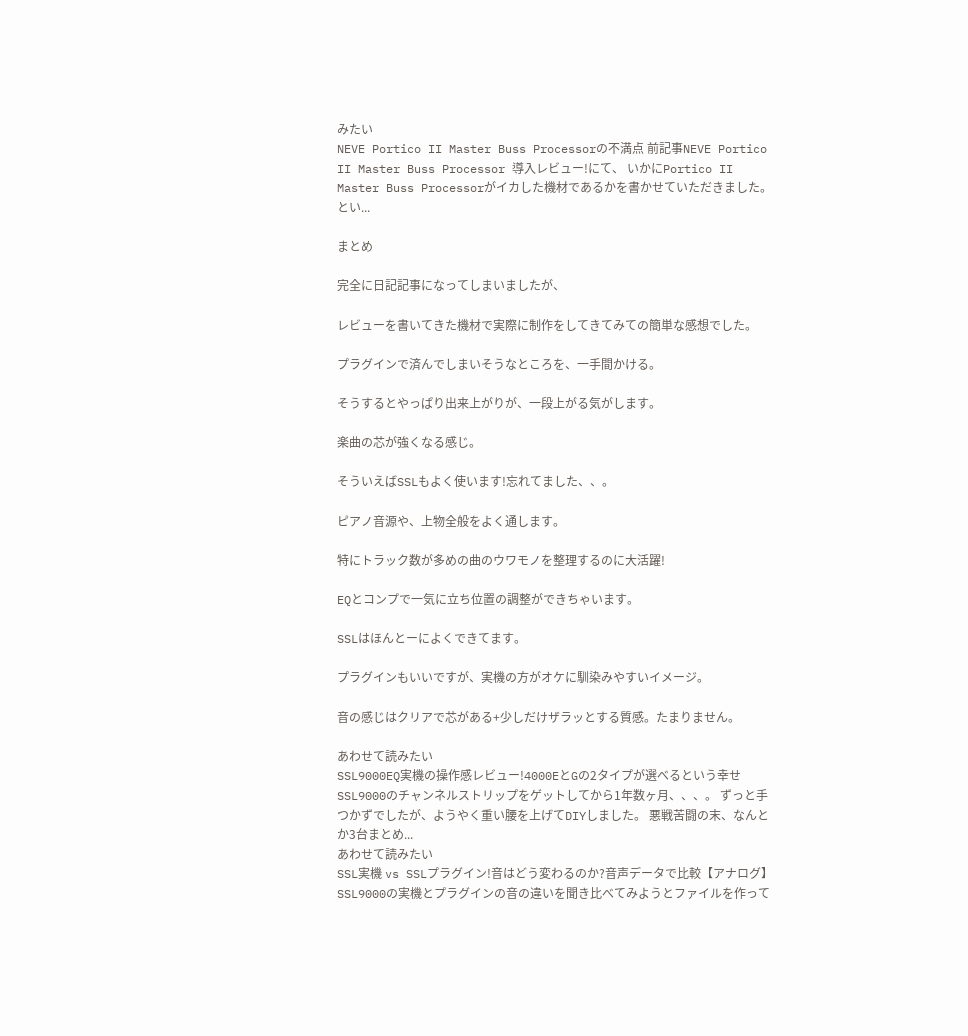みたい
NEVE Portico II Master Buss Processorの不満点 前記事NEVE Portico II Master Buss Processor 導入レビュー!にて、 いかにPortico II Master Buss Processorがイカした機材であるかを書かせていただきました。 とい...

まとめ

完全に日記記事になってしまいましたが、

レビューを書いてきた機材で実際に制作をしてきてみての簡単な感想でした。

プラグインで済んでしまいそうなところを、一手間かける。

そうするとやっぱり出来上がりが、一段上がる気がします。

楽曲の芯が強くなる感じ。

そういえばSSLもよく使います!忘れてました、、。

ピアノ音源や、上物全般をよく通します。

特にトラック数が多めの曲のウワモノを整理するのに大活躍!

EQとコンプで一気に立ち位置の調整ができちゃいます。

SSLはほんとーによくできてます。

プラグインもいいですが、実機の方がオケに馴染みやすいイメージ。

音の感じはクリアで芯がある+少しだけザラッとする質感。たまりません。

あわせて読みたい
SSL9000EQ実機の操作感レビュー!4000EとGの2タイプが選べるという幸せ SSL9000のチャンネルストリップをゲットしてから1年数ヶ月、、、。 ずっと手つかずでしたが、ようやく重い腰を上げてDIYしました。 悪戦苦闘の末、なんとか3台まとめ...
あわせて読みたい
SSL実機 vs SSLプラグイン!音はどう変わるのか?音声データで比較【アナログ】 SSL9000の実機とプラグインの音の違いを聞き比べてみようとファイルを作って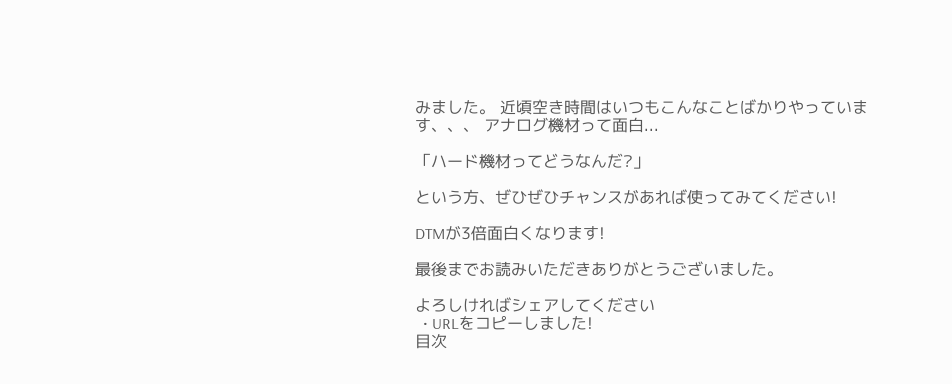みました。 近頃空き時間はいつもこんなことばかりやっています、、、 アナログ機材って面白...

「ハード機材ってどうなんだ?」

という方、ぜひぜひチャンスがあれば使ってみてください!

DTMが3倍面白くなります!

最後までお読みいただきありがとうございました。

よろしければシェアしてください
  • URLをコピーしました!
目次